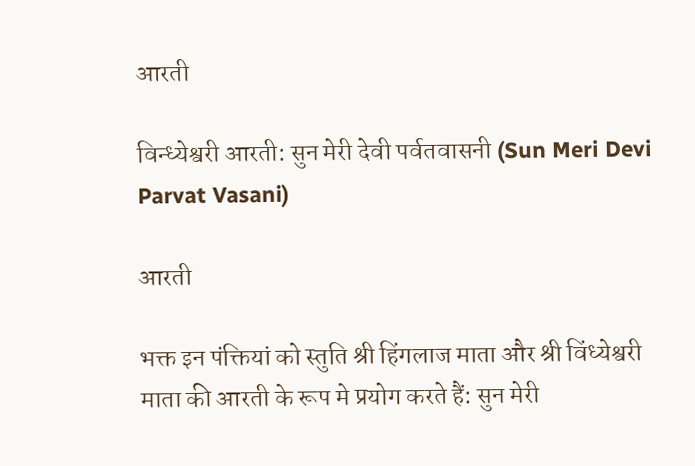आरती

विन्ध्येश्वरी आरती: सुन मेरी देवी पर्वतवासनी (Sun Meri Devi Parvat Vasani)

आरती

भक्त इन पंक्तियां को स्तुति श्री हिंगलाज माता और श्री विंध्येश्वरी माता की आरती के रूप मे प्रयोग करते हैं: सुन मेरी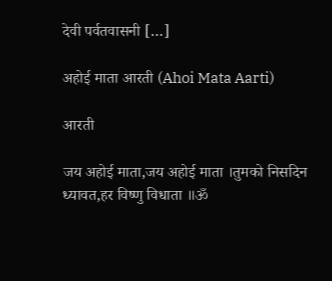देवी पर्वतवासनी […]

अहोई माता आरती (Ahoi Mata Aarti)

आरती

जय अहोई माता,जय अहोई माता ।तुमको निसदिन ध्यावत,हर विष्णु विधाता ॥ॐ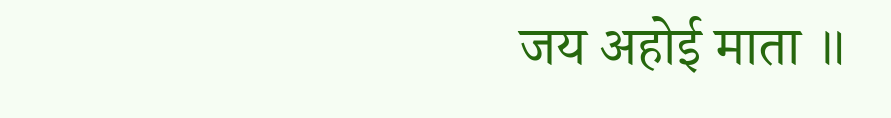जय अहोई माता ॥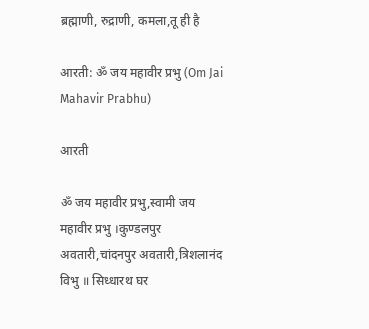ब्रह्माणी, रुद्राणी, कमला,तू ही है

आरती: ॐ जय महावीर प्रभु (Om Jai Mahavir Prabhu)

आरती

ॐ जय महावीर प्रभु,स्वामी जय महावीर प्रभु ।कुण्डलपुर अवतारी,चांदनपुर अवतारी,त्रिशलानंद विभु ॥ सिध्धारथ घर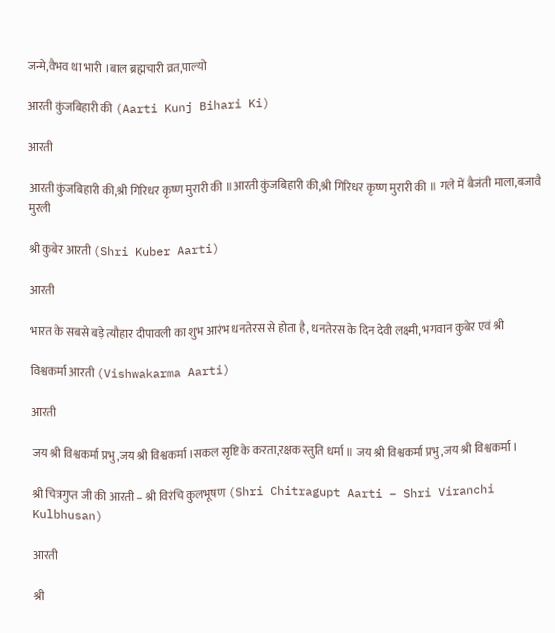जन्मे,वैभव था भारी ।बाल ब्रह्मचारी व्रत,पाल्यो

आरती कुंजबिहारी की (Aarti Kunj Bihari Ki)

आरती

आरती कुंजबिहारी की,श्री गिरिधर कृष्ण मुरारी की ॥आरती कुंजबिहारी की,श्री गिरिधर कृष्ण मुरारी की ॥ गले में बैजंती माला,बजावै मुरली

श्री कुबेर आरती (Shri Kuber Aarti)

आरती

भारत के सबसे बड़े त्यौहार दीपावली का शुभ आरंभ धनतेरस से होता है, धनतेरस के दिन देवी लक्ष्मी, भगवान कुबेर एवं श्री

विश्वकर्मा आरती (Vishwakarma Aarti)

आरती

जय श्री विश्वकर्मा प्रभु,जय श्री विश्वकर्मा ।सकल सृष्टि के करता,रक्षक स्तुति धर्मा ॥ जय श्री विश्वकर्मा प्रभु,जय श्री विश्वकर्मा ।

श्री चित्रगुप्त जी की आरती – श्री विरंचि कुलभूषण (Shri Chitragupt Aarti – Shri Viranchi Kulbhusan)

आरती

श्री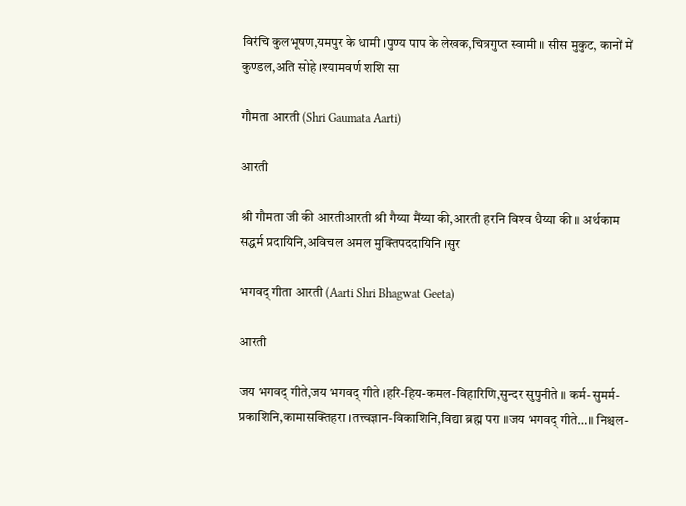विरंचि कुलभूषण,यमपुर के धामी ।पुण्य पाप के लेखक,चित्रगुप्त स्वामी ॥ सीस मुकुट, कानों में कुण्डल,अति सोहे ।श्यामवर्ण शशि सा

गौमता आरती (Shri Gaumata Aarti)

आरती

श्री गौमता जी की आरतीआरती श्री गैय्या मैंय्या की,आरती हरनि विश्‍व धैय्या की ॥ अर्थकाम सद्धर्म प्रदायिनि,अविचल अमल मुक्तिपददायिनि ।सुर

भगवद्‍ गीता आरती (Aarti Shri Bhagwat Geeta)

आरती

जय भगवद् गीते,जय भगवद् गीते ।हरि-हिय-कमल-विहारिणि,सुन्दर सुपुनीते ॥ कर्म-सुमर्म-प्रकाशिनि,कामासक्तिहरा ।तत्त्वज्ञान-विकाशिनि,विद्या ब्रह्म परा ॥जय भगवद् गीते…॥ निश्चल-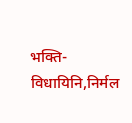भक्ति-विधायिनि,निर्मल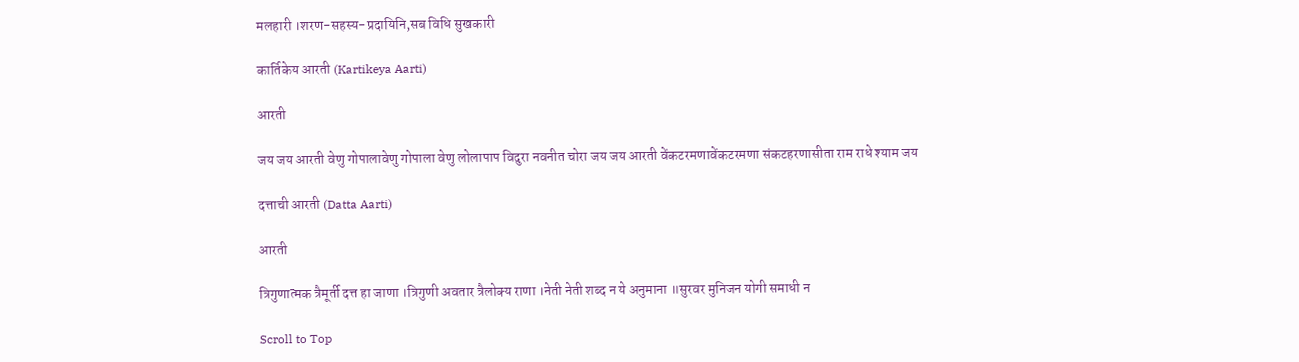मलहारी ।शरण-सहस्य-प्रदायिनि,सब विधि सुखकारी

कार्तिकेय आरती (Kartikeya Aarti)

आरती

जय जय आरती वेणु गोपालावेणु गोपाला वेणु लोलापाप विदुरा नवनीत चोरा जय जय आरती वेंकटरमणावेंकटरमणा संकटहरणासीता राम राधे श्याम जय

दत्ताची आरती (Datta Aarti)

आरती

त्रिगुणात्मक त्रैमूर्ती दत्त हा जाणा ।त्रिगुणी अवतार त्रैलोक्य राणा ।नेती नेती शब्द न ये अनुमाना ॥सुरवर मुनिजन योगी समाधी न

Scroll to Top